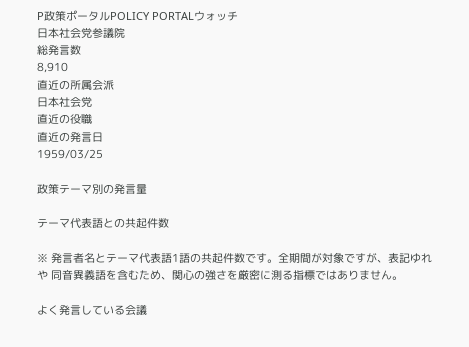P政策ポータルPOLICY PORTALウォッチ
日本社会党参議院
総発言数
8,910
直近の所属会派
日本社会党
直近の役職
直近の発言日
1959/03/25

政策テーマ別の発言量

テーマ代表語との共起件数

※ 発言者名とテーマ代表語1語の共起件数です。全期間が対象ですが、表記ゆれや 同音異義語を含むため、関心の強さを厳密に測る指標ではありません。

よく発言している会議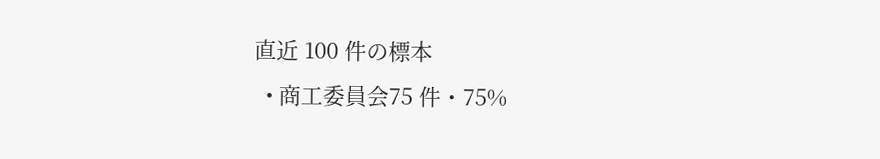直近 100 件の標本
  • 商工委員会75 件・75%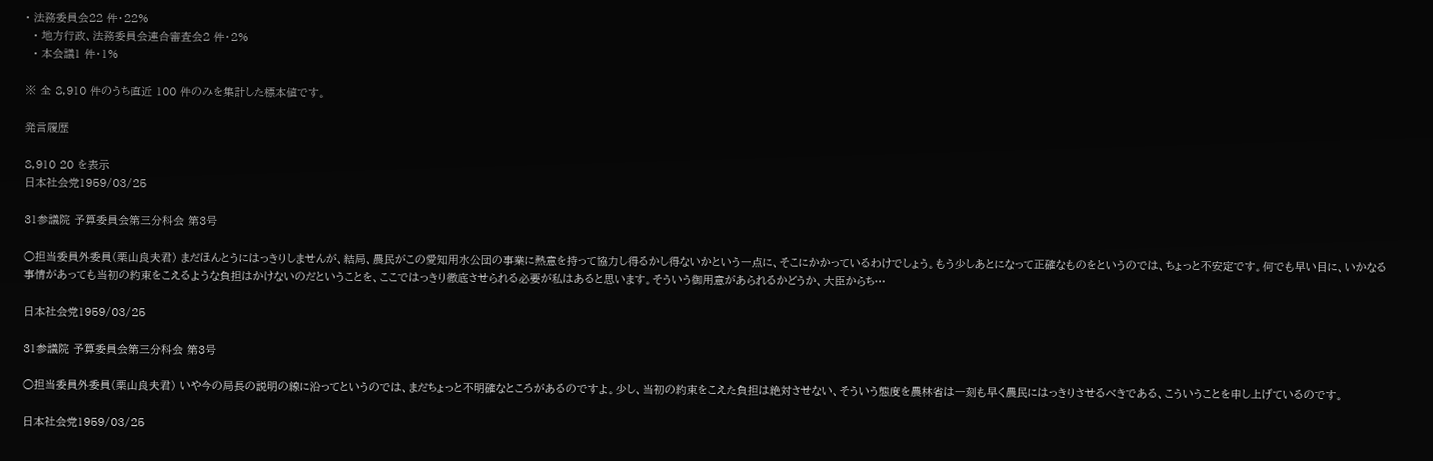• 法務委員会22 件・22%
  • 地方行政、法務委員会連合審査会2 件・2%
  • 本会議1 件・1%

※ 全 8,910 件のうち直近 100 件のみを集計した標本値です。

発言履歴

8,910 20 を表示
日本社会党1959/03/25

31参議院 予算委員会第三分科会 第3号

○担当委員外委員(栗山良夫君) まだほんとうにはっきりしませんが、結局、農民がこの愛知用水公団の事業に熱意を持って協力し得るかし得ないかという一点に、そこにかかっているわけでしょう。もう少しあとになって正確なものをというのでは、ちょっと不安定です。何でも早い目に、いかなる事情があっても当初の約束をこえるような負担はかけないのだということを、ここではっきり徹底させられる必要が私はあると思います。そういう御用意があられるかどうか、大臣からち…

日本社会党1959/03/25

31参議院 予算委員会第三分科会 第3号

○担当委員外委員(栗山良夫君) いや今の局長の説明の線に沿ってというのでは、まだちょっと不明確なところがあるのですよ。少し、当初の約束をこえた負担は絶対させない、そういう態度を農林省は一刻も早く農民にはっきりさせるべきである、こういうことを申し上げているのです。

日本社会党1959/03/25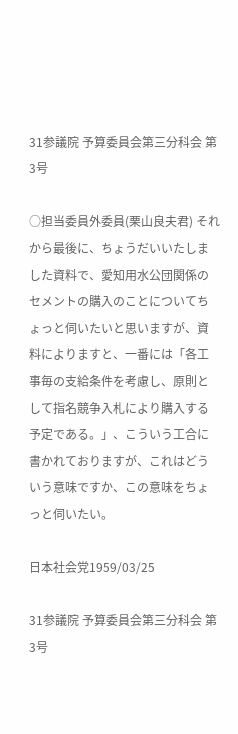31参議院 予算委員会第三分科会 第3号

○担当委員外委員(栗山良夫君) それから最後に、ちょうだいいたしました資料で、愛知用水公団関係のセメントの購入のことについてちょっと伺いたいと思いますが、資料によりますと、一番には「各工事毎の支給条件を考慮し、原則として指名競争入札により購入する予定である。」、こういう工合に書かれておりますが、これはどういう意味ですか、この意味をちょっと伺いたい。

日本社会党1959/03/25

31参議院 予算委員会第三分科会 第3号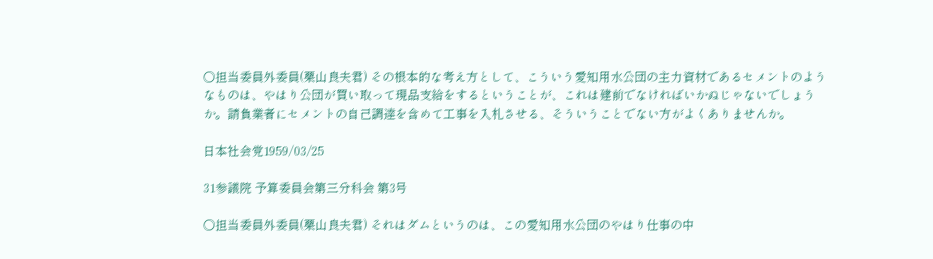○担当委員外委員(栗山良夫君) その根本的な考え方として、こういう愛知用水公団の主力資材であるセメントのようなものは、やはり公団が買い取って現品支給をするということが、これは建前でなければいかぬじゃないでしょうか。請負業者にセメントの自己調達を含めて工事を入札させる、そういうことでない方がよくありませんか。

日本社会党1959/03/25

31参議院 予算委員会第三分科会 第3号

○担当委員外委員(栗山良夫君) それはダムというのは、この愛知用水公団のやはり仕事の中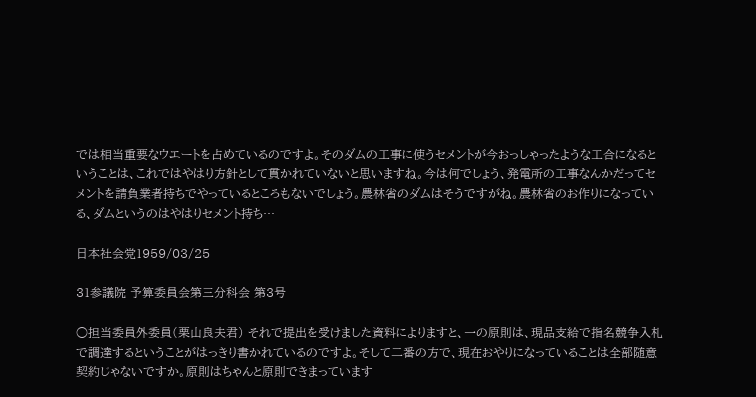では相当重要なウエートを占めているのですよ。そのダムの工事に使うセメントが今おっしゃったような工合になるということは、これではやはり方針として貫かれていないと思いますね。今は何でしょう、発電所の工事なんかだってセメントを請負業者持ちでやっているところもないでしょう。農林省のダムはそうですがね。農林省のお作りになっている、ダムというのはやはりセメント持ち…

日本社会党1959/03/25

31参議院 予算委員会第三分科会 第3号

○担当委員外委員(栗山良夫君) それで提出を受けました資料によりますと、一の原則は、現品支給で指名競争入札で調達するということがはっきり書かれているのですよ。そして二番の方で、現在おやりになっていることは全部随意契約じゃないですか。原則はちゃんと原則できまっています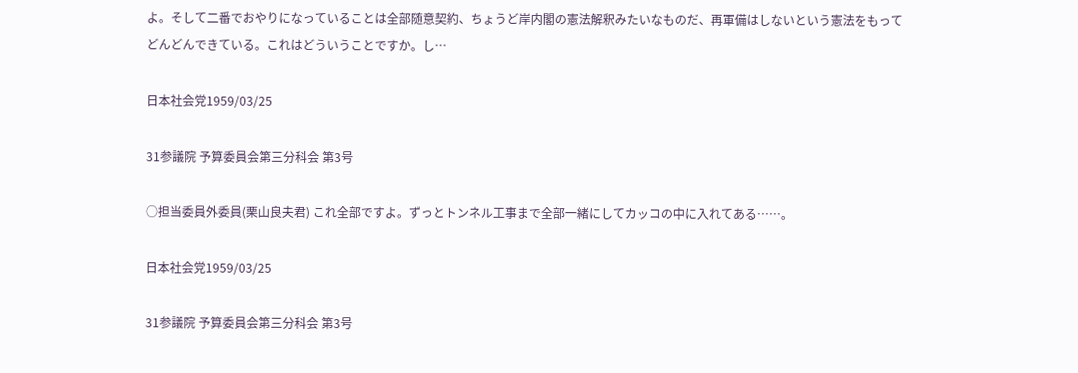よ。そして二番でおやりになっていることは全部随意契約、ちょうど岸内閣の憲法解釈みたいなものだ、再軍備はしないという憲法をもってどんどんできている。これはどういうことですか。し…

日本社会党1959/03/25

31参議院 予算委員会第三分科会 第3号

○担当委員外委員(栗山良夫君) これ全部ですよ。ずっとトンネル工事まで全部一緒にしてカッコの中に入れてある……。

日本社会党1959/03/25

31参議院 予算委員会第三分科会 第3号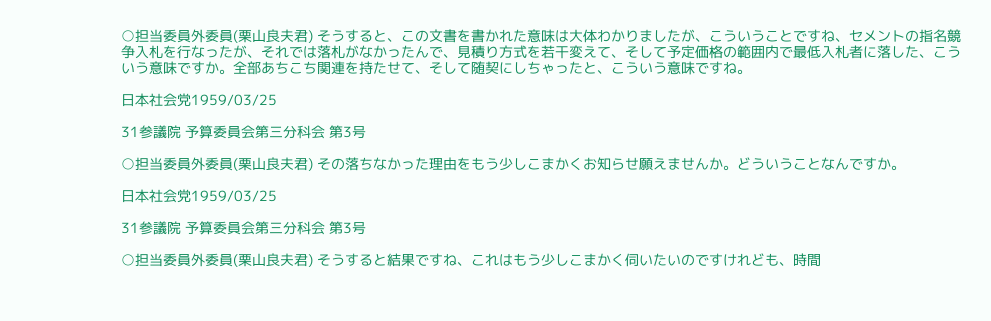○担当委員外委員(栗山良夫君) そうすると、この文書を書かれた意味は大体わかりましたが、こういうことですね、セメントの指名競争入札を行なったが、それでは落札がなかったんで、見積り方式を若干変えて、そして予定価格の範囲内で最低入札者に落した、こういう意味ですか。全部あちこち関連を持たせて、そして随契にしちゃったと、こういう意味ですね。

日本社会党1959/03/25

31参議院 予算委員会第三分科会 第3号

○担当委員外委員(栗山良夫君) その落ちなかった理由をもう少しこまかくお知らせ願えませんか。どういうことなんですか。

日本社会党1959/03/25

31参議院 予算委員会第三分科会 第3号

○担当委員外委員(栗山良夫君) そうすると結果ですね、これはもう少しこまかく伺いたいのですけれども、時間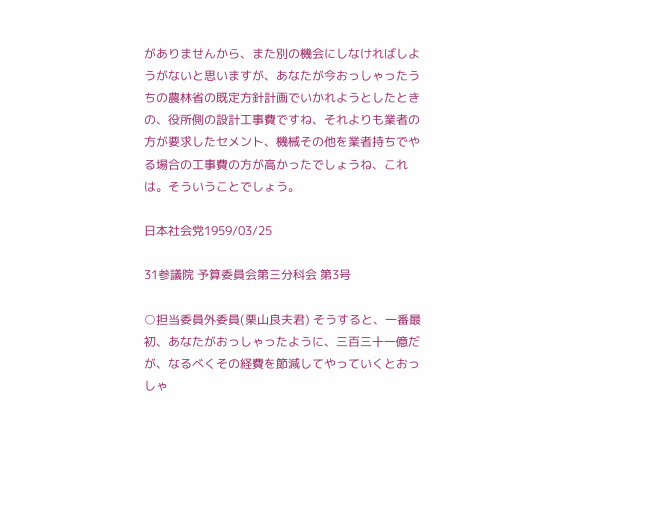がありませんから、また別の機会にしなければしようがないと思いますが、あなたが今おっしゃったうちの農林省の既定方針計画でいかれようとしたときの、役所側の設計工事費ですね、それよりも業者の方が要求したセメント、機械その他を業者持ちでやる場合の工事費の方が高かったでしょうね、これは。そういうことでしょう。

日本社会党1959/03/25

31参議院 予算委員会第三分科会 第3号

○担当委員外委員(栗山良夫君) そうすると、一番最初、あなたがおっしゃったように、三百三十一億だが、なるべくその経費を節減してやっていくとおっしゃ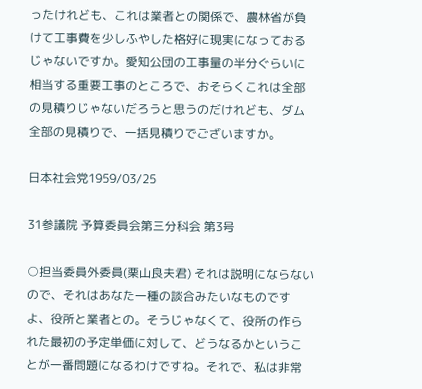ったけれども、これは業者との関係で、農林省が負けて工事費を少しふやした格好に現実になっておるじゃないですか。愛知公団の工事量の半分ぐらいに相当する重要工事のところで、おそらくこれは全部の見積りじゃないだろうと思うのだけれども、ダム全部の見積りで、一括見積りでございますか。

日本社会党1959/03/25

31参議院 予算委員会第三分科会 第3号

○担当委員外委員(栗山良夫君) それは説明にならないので、それはあなた一種の談合みたいなものですよ、役所と業者との。そうじゃなくて、役所の作られた最初の予定単価に対して、どうなるかということが一番問題になるわけですね。それで、私は非常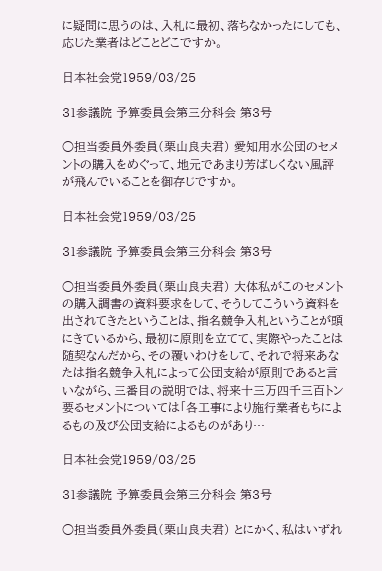に疑問に思うのは、入札に最初、落ちなかったにしても、応じた業者はどことどこですか。

日本社会党1959/03/25

31参議院 予算委員会第三分科会 第3号

○担当委員外委員(栗山良夫君) 愛知用水公団のセメントの購入をめぐって、地元であまり芳ばしくない風評が飛んでいることを御存じですか。

日本社会党1959/03/25

31参議院 予算委員会第三分科会 第3号

○担当委員外委員(栗山良夫君) 大体私がこのセメントの購入調書の資料要求をして、そうしてこういう資料を出されてきたということは、指名競争入札ということが頭にきているから、最初に原則を立てて、実際やったことは随契なんだから、その覆いわけをして、それで将来あなたは指名競争入札によって公団支給が原則であると言いながら、三番目の説明では、将来十三万四千三百トン要るセメントについては「各工事により施行業者もちによるもの及び公団支給によるものがあり…

日本社会党1959/03/25

31参議院 予算委員会第三分科会 第3号

○担当委員外委員(栗山良夫君) とにかく、私はいずれ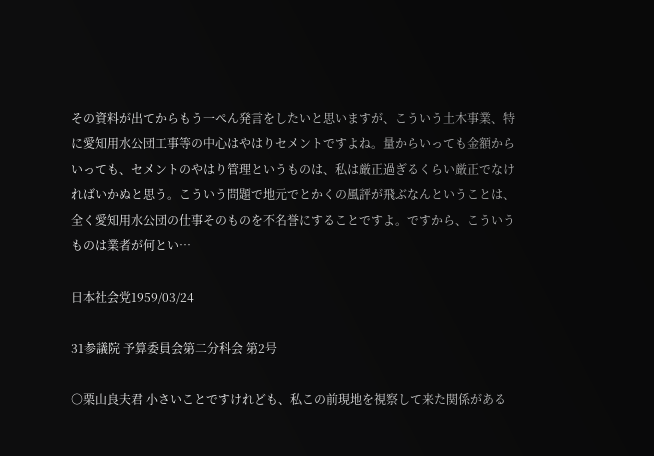その資料が出てからもう一ぺん発言をしたいと思いますが、こういう土木事業、特に愛知用水公団工事等の中心はやはりセメントですよね。量からいっても金額からいっても、セメントのやはり管理というものは、私は厳正過ぎるくらい厳正でなければいかぬと思う。こういう問題で地元でとかくの風評が飛ぶなんということは、全く愛知用水公団の仕事そのものを不名誉にすることですよ。ですから、こういうものは業者が何とい…

日本社会党1959/03/24

31参議院 予算委員会第二分科会 第2号

○栗山良夫君 小さいことですけれども、私この前現地を視察して来た関係がある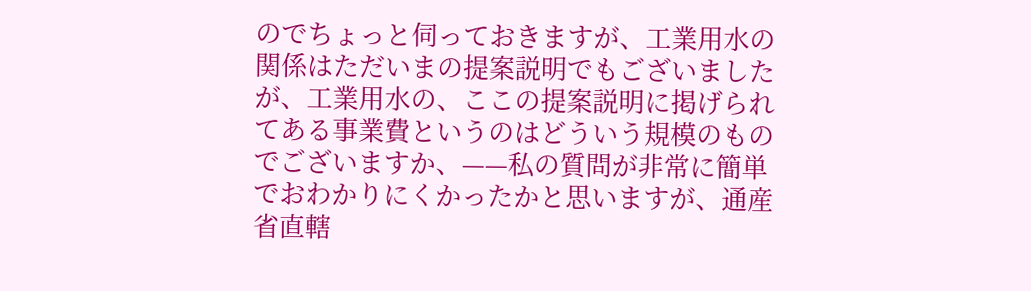のでちょっと伺っておきますが、工業用水の関係はただいまの提案説明でもございましたが、工業用水の、ここの提案説明に掲げられてある事業費というのはどういう規模のものでございますか、——私の質問が非常に簡単でおわかりにくかったかと思いますが、通産省直轄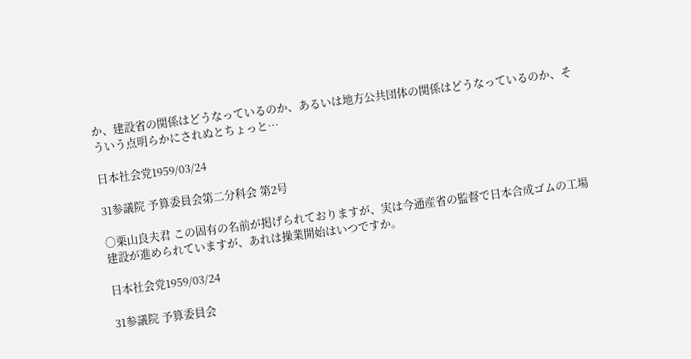か、建設省の関係はどうなっているのか、あるいは地方公共団体の関係はどうなっているのか、そういう点明らかにされぬとちょっと…

日本社会党1959/03/24

31参議院 予算委員会第二分科会 第2号

○栗山良夫君 この固有の名前が掲げられておりますが、実は今通産省の監督で日本合成ゴムの工場建設が進められていますが、あれは操業開始はいつですか。

日本社会党1959/03/24

31参議院 予算委員会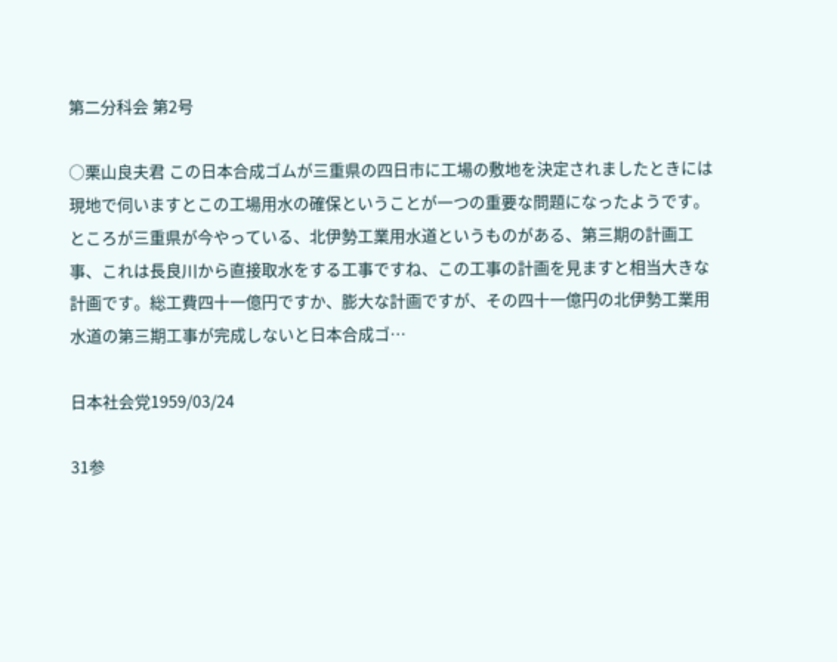第二分科会 第2号

○栗山良夫君 この日本合成ゴムが三重県の四日市に工場の敷地を決定されましたときには現地で伺いますとこの工場用水の確保ということが一つの重要な問題になったようです。ところが三重県が今やっている、北伊勢工業用水道というものがある、第三期の計画工事、これは長良川から直接取水をする工事ですね、この工事の計画を見ますと相当大きな計画です。総工費四十一億円ですか、膨大な計画ですが、その四十一億円の北伊勢工業用水道の第三期工事が完成しないと日本合成ゴ…

日本社会党1959/03/24

31参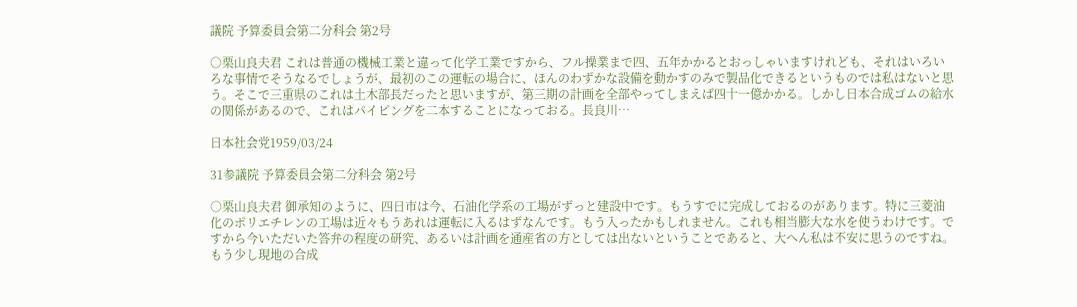議院 予算委員会第二分科会 第2号

○栗山良夫君 これは普通の機械工業と違って化学工業ですから、フル操業まで四、五年かかるとおっしゃいますけれども、それはいろいろな事情でそうなるでしょうが、最初のこの運転の場合に、ほんのわずかな設備を動かすのみで製品化できるというものでは私はないと思う。そこで三重県のこれは土木部長だったと思いますが、第三期の計画を全部やってしまえば四十一億かかる。しかし日本合成ゴムの給水の関係があるので、これはパイピングを二本することになっておる。長良川…

日本社会党1959/03/24

31参議院 予算委員会第二分科会 第2号

○栗山良夫君 御承知のように、四日市は今、石油化学系の工場がずっと建設中です。もうすでに完成しておるのがあります。特に三菱油化のポリエチレンの工場は近々もうあれは運転に入るはずなんです。もう入ったかもしれません。これも相当膨大な水を使うわけです。ですから今いただいた答弁の程度の研究、あるいは計画を通産省の方としては出ないということであると、大へん私は不安に思うのですね。もう少し現地の合成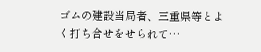ゴムの建設当局者、三重県等とよく打ち合せをせられて…